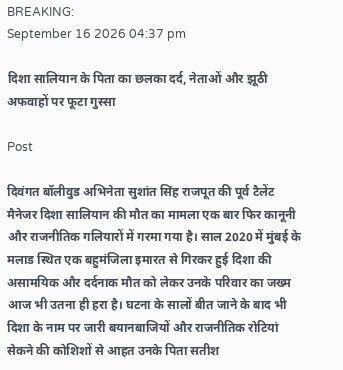BREAKING:
September 16 2026 04:37 pm

दिशा सालियान के पिता का छलका दर्द, नेताओं और झूठी अफवाहों पर फूटा गुस्सा

Post

दिवंगत बॉलीवुड अभिनेता सुशांत सिंह राजपूत की पूर्व टैलेंट मैनेजर दिशा सालियान की मौत का मामला एक बार फिर कानूनी और राजनीतिक गलियारों में गरमा गया है। साल 2020 में मुंबई के मलाड स्थित एक बहुमंजिला इमारत से गिरकर हुई दिशा की असामयिक और दर्दनाक मौत को लेकर उनके परिवार का जख्म आज भी उतना ही हरा है। घटना के सालों बीत जाने के बाद भी दिशा के नाम पर जारी बयानबाजियों और राजनीतिक रोटियां सेकने की कोशिशों से आहत उनके पिता सतीश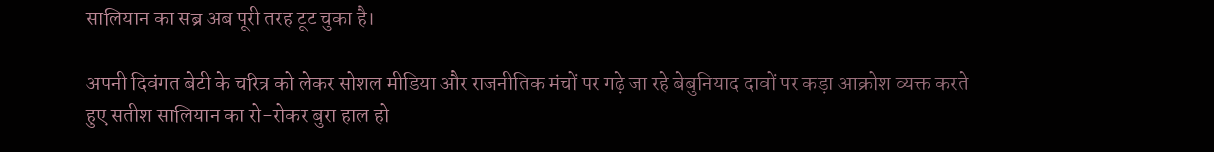सालियान का सब्र अब पूरी तरह टूट चुका है।

अपनी दिवंगत बेटी के चरित्र को लेकर सोशल मीडिया और राजनीतिक मंचों पर गढ़े जा रहे बेबुनियाद दावों पर कड़ा आक्रोश व्यक्त करते हुए सतीश सालियान का रो-रोकर बुरा हाल हो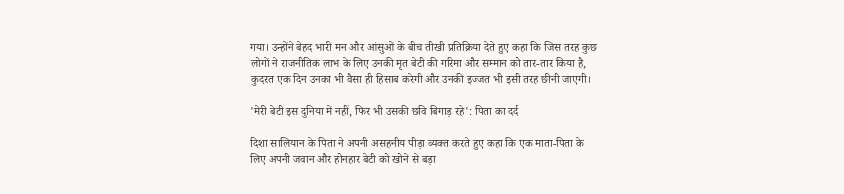गया। उन्होंने बेहद भारी मन और आंसुओं के बीच तीखी प्रतिक्रिया देते हुए कहा कि जिस तरह कुछ लोगों ने राजनीतिक लाभ के लिए उनकी मृत बेटी की गरिमा और सम्मान को तार-तार किया है, कुदरत एक दिन उनका भी वैसा ही हिसाब करेगी और उनकी इज्जत भी इसी तरह छीनी जाएगी।

'मेरी बेटी इस दुनिया में नहीं, फिर भी उसकी छवि बिगाड़ रहे': पिता का दर्द

दिशा सालियान के पिता ने अपनी असहनीय पीड़ा व्यक्त करते हुए कहा कि एक माता-पिता के लिए अपनी जवान और होनहार बेटी को खोने से बड़ा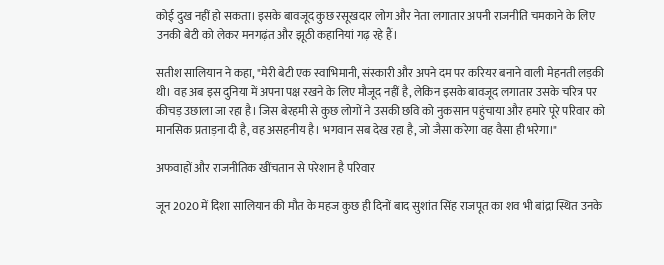कोई दुख नहीं हो सकता। इसके बावजूद कुछ रसूखदार लोग और नेता लगातार अपनी राजनीति चमकाने के लिए उनकी बेटी को लेकर मनगढ़ंत और झूठी कहानियां गढ़ रहे हैं।

सतीश सालियान ने कहा, "मेरी बेटी एक स्वाभिमानी, संस्कारी और अपने दम पर करियर बनाने वाली मेहनती लड़की थी। वह अब इस दुनिया में अपना पक्ष रखने के लिए मौजूद नहीं है, लेकिन इसके बावजूद लगातार उसके चरित्र पर कीचड़ उछाला जा रहा है। जिस बेरहमी से कुछ लोगों ने उसकी छवि को नुकसान पहुंचाया और हमारे पूरे परिवार को मानसिक प्रताड़ना दी है, वह असहनीय है। भगवान सब देख रहा है, जो जैसा करेगा वह वैसा ही भरेगा।"

अफवाहों और राजनीतिक खींचतान से परेशान है परिवार

जून 2020 में दिशा सालियान की मौत के महज कुछ ही दिनों बाद सुशांत सिंह राजपूत का शव भी बांद्रा स्थित उनके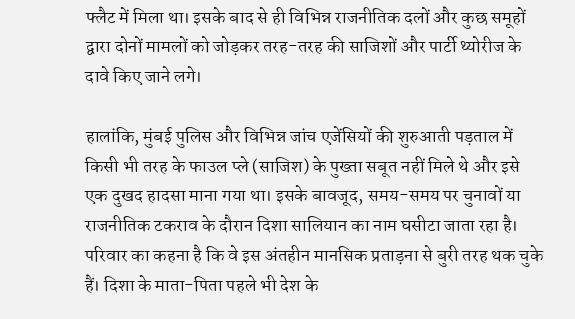फ्लैट में मिला था। इसके बाद से ही विभिन्न राजनीतिक दलों और कुछ समूहों द्वारा दोनों मामलों को जोड़कर तरह-तरह की साजिशों और पार्टी थ्योरीज के दावे किए जाने लगे।

हालांकि, मुंबई पुलिस और विभिन्न जांच एजेंसियों की शुरुआती पड़ताल में किसी भी तरह के फाउल प्ले (साजिश) के पुख्ता सबूत नहीं मिले थे और इसे एक दुखद हादसा माना गया था। इसके बावजूद, समय-समय पर चुनावों या राजनीतिक टकराव के दौरान दिशा सालियान का नाम घसीटा जाता रहा है। परिवार का कहना है कि वे इस अंतहीन मानसिक प्रताड़ना से बुरी तरह थक चुके हैं। दिशा के माता-पिता पहले भी देश के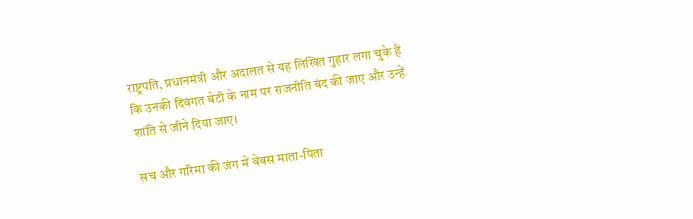राष्ट्रपति, प्रधानमंत्री और अदालत से यह लिखित गुहार लगा चुके हैं कि उनकी दिवंगत बेटी के नाम पर राजनीति बंद की जाए और उन्हें शांति से जीने दिया जाए।

सच और गरिमा की जंग में बेबस माता-पिता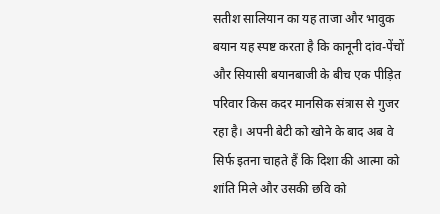सतीश सालियान का यह ताजा और भावुक बयान यह स्पष्ट करता है कि कानूनी दांव-पेंचों और सियासी बयानबाजी के बीच एक पीड़ित परिवार किस कदर मानसिक संत्रास से गुजर रहा है। अपनी बेटी को खोने के बाद अब वे सिर्फ इतना चाहते हैं कि दिशा की आत्मा को शांति मिले और उसकी छवि को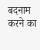बदनाम करने का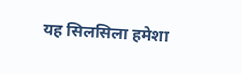यह सिलसिला हमेशा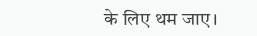के लिए थम जाए।